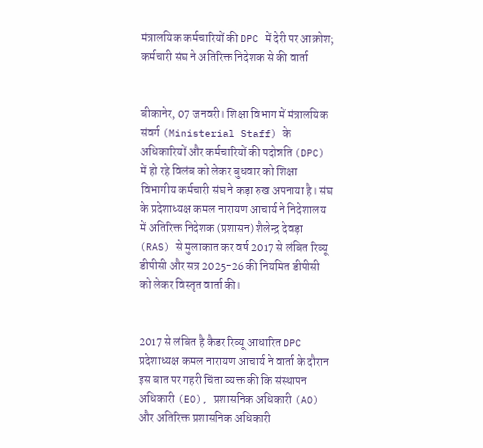मंत्रालयिक कर्मचारियों की DPC में देरी पर आक्रोश; कर्मचारी संघ ने अतिरिक्त निदेशक से की वार्ता


बीकानेर, 07 जनवरी। शिक्षा विभाग में मंत्रालयिक संवर्ग (Ministerial Staff) के अधिकारियों और कर्मचारियों की पदोन्नति (DPC) में हो रहे विलंब को लेकर बुधवार को शिक्षा विभागीय कर्मचारी संघ ने कड़ा रुख अपनाया है। संघ के प्रदेशाध्यक्ष कमल नारायण आचार्य ने निदेशालय में अतिरिक्त निदेशक (प्रशासन) शैलेन्द्र देवड़ा (RAS) से मुलाकात कर वर्ष 2017 से लंबित रिव्यू डीपीसी और सत्र 2025-26 की नियमित डीपीसी को लेकर विस्तृत वार्ता की।


2017 से लंबित है कैडर रिव्यू आधारित DPC
प्रदेशाध्यक्ष कमल नारायण आचार्य ने वार्ता के दौरान इस बात पर गहरी चिंता व्यक्त की कि संस्थापन अधिकारी (EO), प्रशासनिक अधिकारी (AO) और अतिरिक्त प्रशासनिक अधिकारी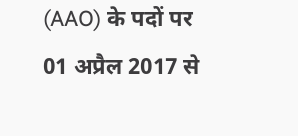(AAO) के पदों पर 01 अप्रैल 2017 से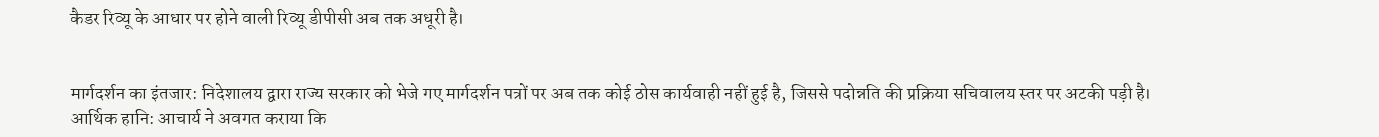कैडर रिव्यू के आधार पर होने वाली रिव्यू डीपीसी अब तक अधूरी है।


मार्गदर्शन का इंतजार: निदेशालय द्वारा राज्य सरकार को भेजे गए मार्गदर्शन पत्रों पर अब तक कोई ठोस कार्यवाही नहीं हुई है, जिससे पदोन्नति की प्रक्रिया सचिवालय स्तर पर अटकी पड़ी है।
आर्थिक हानि: आचार्य ने अवगत कराया कि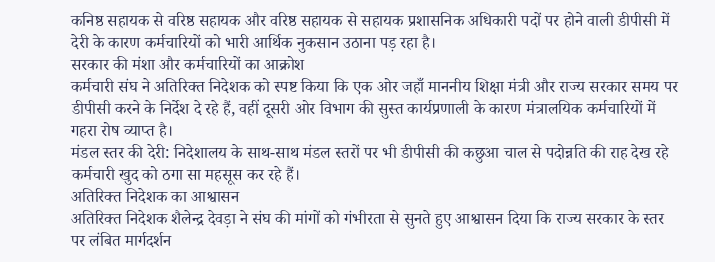कनिष्ठ सहायक से वरिष्ठ सहायक और वरिष्ठ सहायक से सहायक प्रशासनिक अधिकारी पदों पर होने वाली डीपीसी में देरी के कारण कर्मचारियों को भारी आर्थिक नुकसान उठाना पड़ रहा है।
सरकार की मंशा और कर्मचारियों का आक्रोश
कर्मचारी संघ ने अतिरिक्त निदेशक को स्पष्ट किया कि एक ओर जहाँ माननीय शिक्षा मंत्री और राज्य सरकार समय पर डीपीसी करने के निर्देश दे रहे हैं, वहीं दूसरी ओर विभाग की सुस्त कार्यप्रणाली के कारण मंत्रालयिक कर्मचारियों में गहरा रोष व्याप्त है।
मंडल स्तर की देरी: निदेशालय के साथ-साथ मंडल स्तरों पर भी डीपीसी की कछुआ चाल से पदोन्नति की राह देख रहे कर्मचारी खुद को ठगा सा महसूस कर रहे हैं।
अतिरिक्त निदेशक का आश्वासन
अतिरिक्त निदेशक शैलेन्द्र देवड़ा ने संघ की मांगों को गंभीरता से सुनते हुए आश्वासन दिया कि राज्य सरकार के स्तर पर लंबित मार्गदर्शन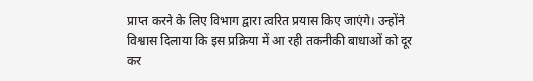प्राप्त करने के लिए विभाग द्वारा त्वरित प्रयास किए जाएंगे। उन्होंने विश्वास दिलाया कि इस प्रक्रिया में आ रही तकनीकी बाधाओं को दूर कर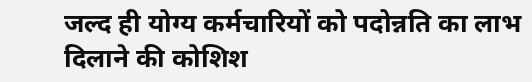जल्द ही योग्य कर्मचारियों को पदोन्नति का लाभ दिलाने की कोशिश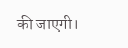की जाएगी।